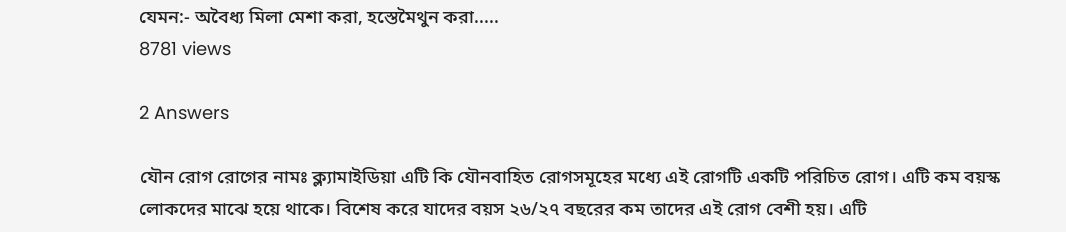যেমন:- অবৈধ্য মিলা মেশা করা, হস্তেমৈথুন করা.....
8781 views

2 Answers

যৌন রোগ রোগের নামঃ ক্ল্যামাইডিয়া এটি কি যৌনবাহিত রোগসমূহের মধ্যে এই রোগটি একটি পরিচিত রোগ। এটি কম বয়স্ক লোকদের মাঝে হয়ে থাকে। বিশেষ করে যাদের বয়স ২৬/২৭ বছরের কম তাদের এই রোগ বেশী হয়। এটি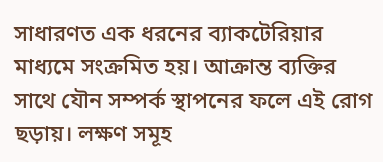সাধারণত এক ধরনের ব্যাকটেরিয়ার মাধ্যমে সংক্রমিত হয়। আক্রান্ত ব্যক্তির সাথে যৌন সম্পর্ক স্থাপনের ফলে এই রোগ ছড়ায়। লক্ষণ সমূহ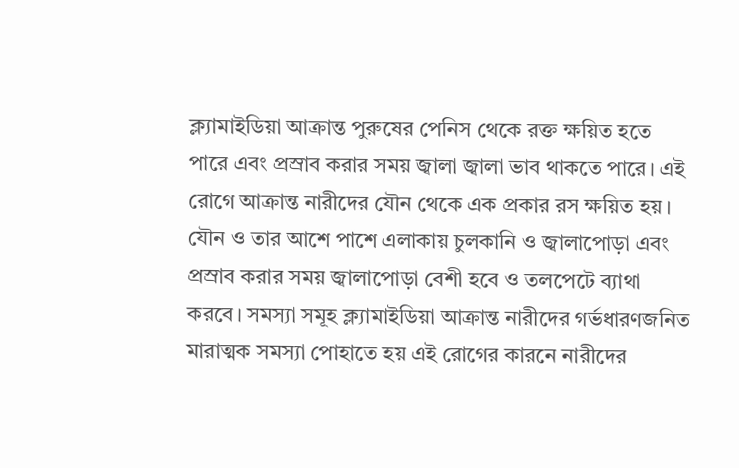ক্ল্যামাইডিয়া আক্রান্ত পুরুষের পেনিস থেকে রক্ত ক্ষয়িত হতে পারে এবং প্রস্রাব করার সময় জ্বালা জ্বালা ভাব থাকতে পারে। এই রোগে আক্রান্ত নারীদের যৌন থেকে এক প্রকার রস ক্ষয়িত হয়। যৌন ও তার আশে পাশে এলাকায় চুলকানি ও জ্বালাপোড়া এবং প্রস্রাব করার সময় জ্বালাপোড়া বেশী হবে ও তলপেটে ব্যাথা করবে। সমস্যা সমূহ ক্ল্যামাইডিয়া আক্রান্ত নারীদের গর্ভধারণজনিত মারাত্মক সমস্যা পোহাতে হয় এই রোগের কারনে নারীদের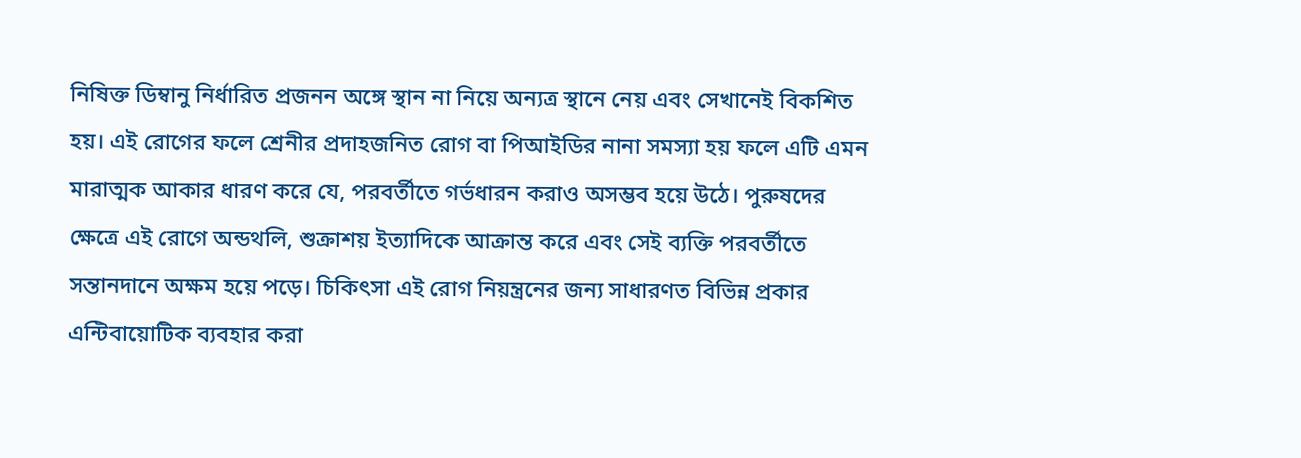নিষিক্ত ডিম্বানু নির্ধারিত প্রজনন অঙ্গে স্থান না নিয়ে অন্যত্র স্থানে নেয় এবং সেখানেই বিকশিত হয়। এই রোগের ফলে শ্রেনীর প্রদাহজনিত রোগ বা পিআইডির নানা সমস্যা হয় ফলে এটি এমন মারাত্মক আকার ধারণ করে যে, পরবর্তীতে গর্ভধারন করাও অসম্ভব হয়ে উঠে। পুরুষদের ক্ষেত্রে এই রোগে অন্ডথলি, শুক্রাশয় ইত্যাদিকে আক্রান্ত করে এবং সেই ব্যক্তি পরবর্তীতে সন্তানদানে অক্ষম হয়ে পড়ে। চিকিৎসা এই রোগ নিয়ন্ত্রনের জন্য সাধারণত বিভিন্ন প্রকার এন্টিবায়োটিক ব্যবহার করা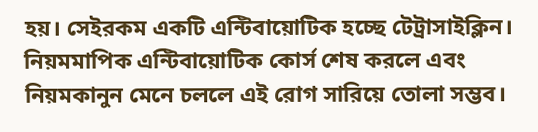হয়। সেইরকম একটি এন্টিবায়োটিক হচ্ছে টেট্রাসাইক্লিন। নিয়মমাপিক এন্টিবায়োটিক কোর্স শেষ করলে এবং নিয়মকানুন মেনে চললে এই রোগ সারিয়ে তোলা সম্ভব।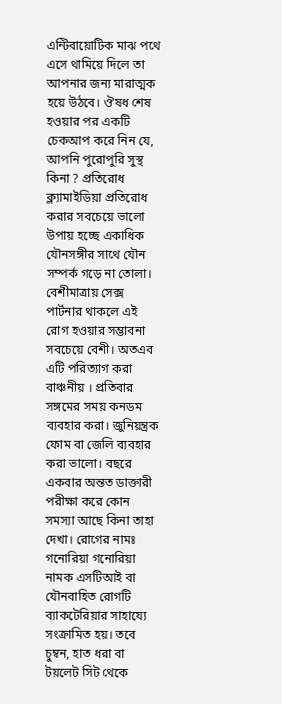এন্টিবায়োটিক মাঝ পথে এসে থামিয়ে দিলে তা আপনার জন্য মারাত্মক হয়ে উঠবে। ঔষধ শেষ হওয়ার পর একটি চেকআপ করে নিন যে, আপনি পুরোপুরি সুস্থ কিনা ? প্রতিরোধ ক্ল্যামাইডিয়া প্রতিরোধ করার সবচেয়ে ভালো উপায় হচ্ছে একাধিক যৌনসঙ্গীর সাথে যৌন সম্পর্ক গড়ে না তোলা। বেশীমাত্রায় সেক্স পার্টনার থাকলে এই রোগ হওয়ার সম্ভাবনা সবচেয়ে বেশী। অতএব এটি পরিত্যাগ করা বাঞ্চনীয় । প্রতিবার সঙ্গমের সময় কনডম ব্যবহার করা। জুনিয়ন্ত্রক ফোম বা জেলি ব্যবহার করা ভালো। বছরে একবার অন্তত ডাক্তারী পরীক্ষা করে কোন সমস্যা আছে কিনা তাহা দেখা। রোগের নামঃ গনোরিয়া গনোরিয়া নামক এসটিআই বা যৌনবাহিত রোগটি ব্যাকটেরিয়ার সাহায্যে সংক্রামিত হয়। তবে চুম্বন, হাত ধরা বা টয়লেট সিট থেকে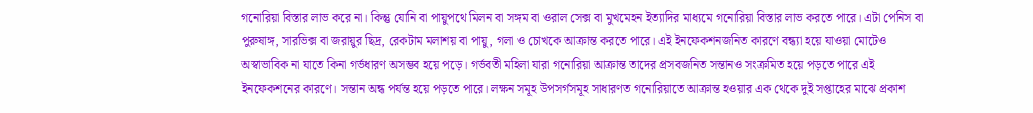গনোরিয়া বিস্তার লাভ করে না। কিন্তু যোনি বা পায়ুপথে মিলন বা সঙ্গম বা ওরাল সেক্স বা মুখমেহন ইত্যাদির মাধ্যমে গনোরিয়া বিস্তার লাভ করতে পারে। এটা পেনিস বা পুরুষাঙ্গ, সারভিক্স বা জরায়ুর ছিদ্র, রেকটাম মলাশয় বা পায়ু, গলা ও চোখকে আক্রান্ত করতে পারে। এই ইনফেকশনজনিত কারণে বন্ধ্যা হয়ে যাওয়া মোটেও অস্বাভাবিক না যাতে কিনা গর্ভধারণ অসম্ভব হয়ে পড়ে। গর্ভবতী মহিলা যারা গনোরিয়া আক্রান্ত তাদের প্রসবজনিত সন্তানও সংক্রমিত হয়ে পড়তে পারে এই ইনফেকশনের কারণে। সন্তান অন্ধ পর্যন্ত হয়ে পড়তে পারে। লক্ষন সমূহ উপসর্গসমূহ সাধারণত গনোরিয়াতে আক্রান্ত হওয়ার এক থেকে দুই সপ্তাহের মাঝে প্রকাশ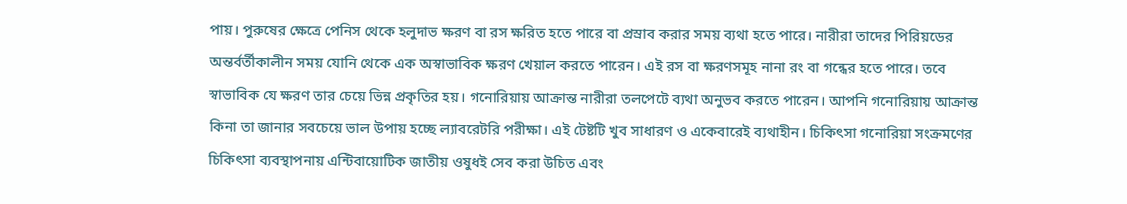পায়। পুরুষের ক্ষেত্রে পেনিস থেকে হলুদাভ ক্ষরণ বা রস ক্ষরিত হতে পারে বা প্রস্রাব করার সময় ব্যথা হতে পারে। নারীরা তাদের পিরিয়ডের অন্তর্বর্তীকালীন সময় যোনি থেকে এক অস্বাভাবিক ক্ষরণ খেয়াল করতে পারেন। এই রস বা ক্ষরণসমূহ নানা রং বা গন্ধের হতে পারে। তবে স্বাভাবিক যে ক্ষরণ তার চেয়ে ভিন্ন প্রকৃতির হয়। গনোরিয়ায় আক্রান্ত নারীরা তলপেটে ব্যথা অনুভব করতে পারেন। আপনি গনোরিয়ায় আক্রান্ত কিনা তা জানার সবচেয়ে ভাল উপায় হচ্ছে ল্যাবরেটরি পরীক্ষা। এই টেষ্টটি খুব সাধারণ ও একেবারেই ব্যথাহীন। চিকিৎসা গনোরিয়া সংক্রমণের চিকিৎসা ব্যবস্থাপনায় এন্টিবায়োটিক জাতীয় ওষুধই সেব করা উচিত এবং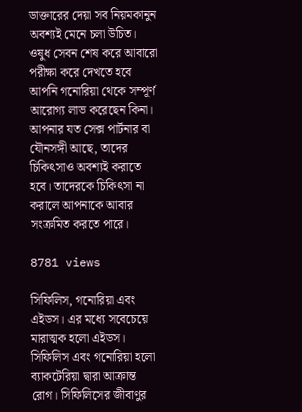ডাক্তারের দেয়া সব নিয়মকানুন অবশ্যই মেনে চলা উচিত। ওষুধ সেবন শেষ করে আবারো পরীক্ষা করে দেখতে হবে আপনি গনোরিয়া থেকে সম্পূর্ণ আরোগ্য লাভ করেছেন কিনা। আপনার যত সেক্স পার্টনার বা যৌনসঙ্গী আছে, তাদের চিকিৎসাও অবশ্যই করাতে হবে। তাদেরকে চিকিৎসা না করালে আপনাকে আবার সংক্রমিত করতে পারে।

8781 views

সিফিলিস, গনোরিয়া এবং এইডস। এর মধ্যে সবেচেয়ে মারাত্মক হলো এইডস। সিফিলিস এবং গনোরিয়া হলো ব্যাকটেরিয়া দ্বারা আক্রান্ত রোগ। সিফিলিসের জীবাণুর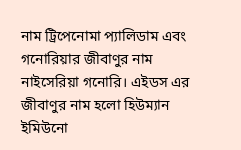নাম ট্রিপেনোমা প্যালিডাম এবং গনোরিয়ার জীবাণুর নাম নাইসেরিয়া গনোরি। এইডস এর জীবাণুর নাম হলো হিউম্যান ইমিউনো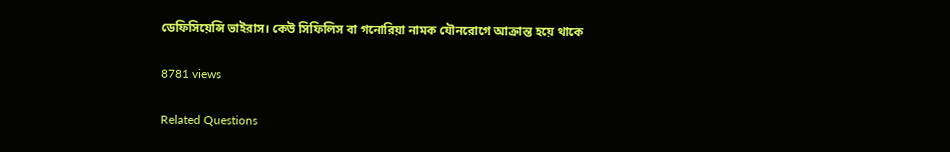ডেফিসিয়েন্সি ভাইরাস। কেউ সিফিলিস বা গনোরিয়া নামক যৌনরোগে আক্রান্ত হয়ে থাকে

8781 views

Related Questions